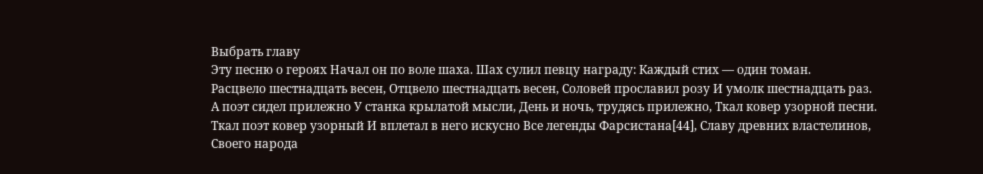Выбрать главу
Эту песню о героях Начал он по воле шаха. Шах сулил певцу награду: Каждый стих — один томан.
Расцвело шестнадцать весен, Отцвело шестнадцать весен, Соловей прославил розу И умолк шестнадцать раз.
А поэт сидел прилежно У станка крылатой мысли, День и ночь, трудясь прилежно, Ткал ковер узорной песни.
Ткал поэт ковер узорный И вплетал в него искусно Все легенды Фарсистана[44], Славу древних властелинов,
Своего народа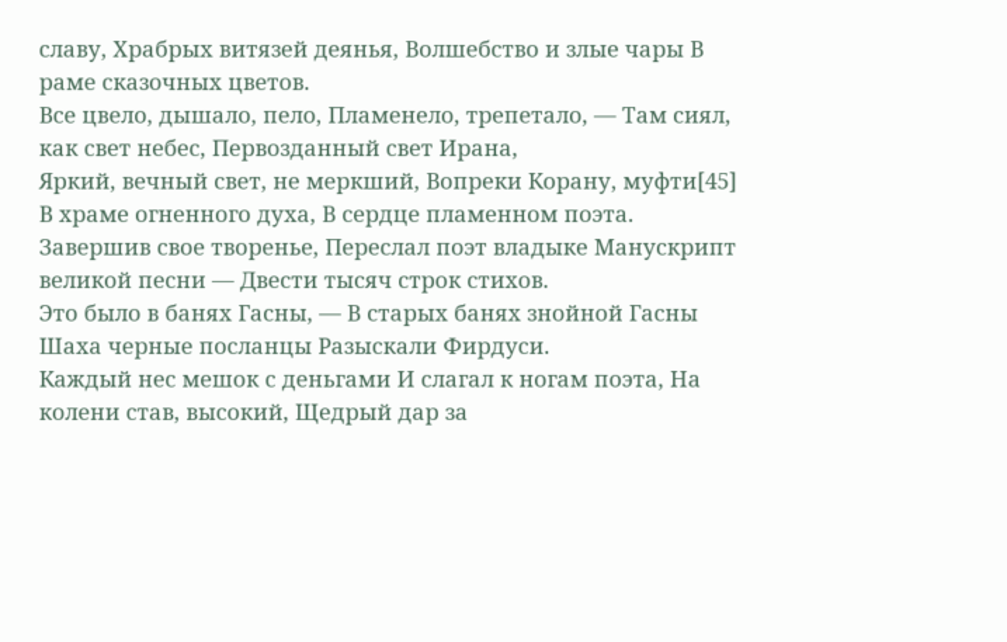славу, Храбрых витязей деянья, Волшебство и злые чары В раме сказочных цветов.
Все цвело, дышало, пело, Пламенело, трепетало, — Там сиял, как свет небес, Первозданный свет Ирана,
Яркий, вечный свет, не меркший, Вопреки Корану, муфти[45] В храме огненного духа, В сердце пламенном поэта.
Завершив свое творенье, Переслал поэт владыке Манускрипт великой песни — Двести тысяч строк стихов.
Это было в банях Гасны, — В старых банях знойной Гасны Шаха черные посланцы Разыскали Фирдуси.
Каждый нес мешок с деньгами И слагал к ногам поэта, На колени став, высокий, Щедрый дар за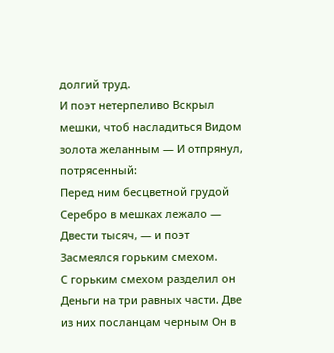долгий труд.
И поэт нетерпеливо Вскрыл мешки, чтоб насладиться Видом золота желанным — И отпрянул, потрясенный:
Перед ним бесцветной грудой Серебро в мешках лежало — Двести тысяч, — и поэт Засмеялся горьким смехом.
С горьким смехом разделил он Деньги на три равных части. Две из них посланцам черным Он в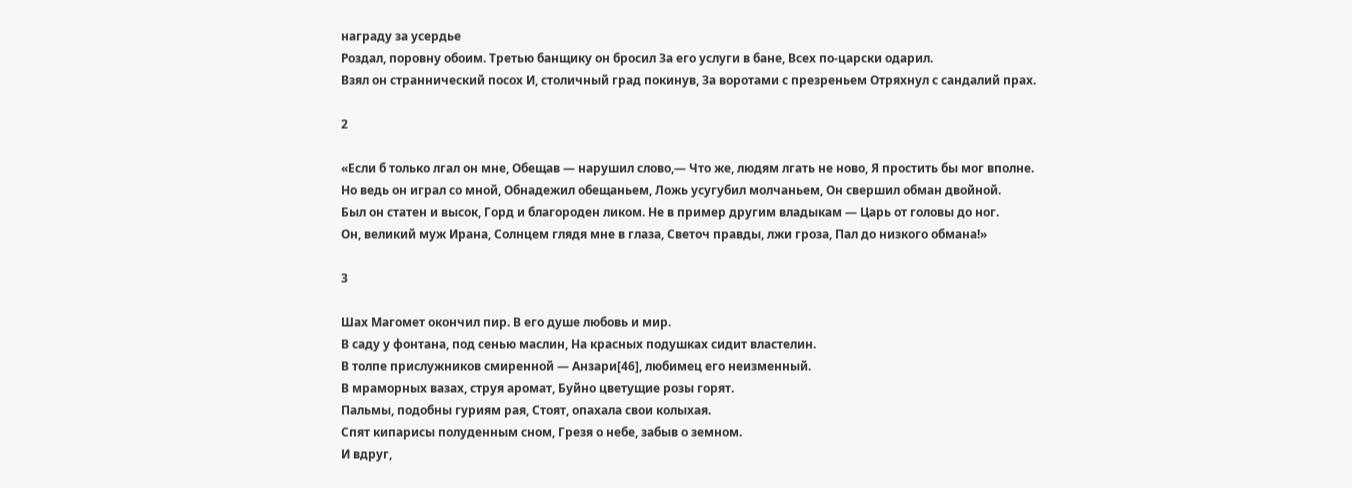награду за усердье
Роздал, поровну обоим. Третью банщику он бросил За его услуги в бане, Всех по-царски одарил.
Взял он страннический посох И, столичный град покинув, За воротами с презреньем Отряхнул с сандалий прах.

2

«Если б только лгал он мне, Обещав — нарушил слово,— Что же, людям лгать не ново, Я простить бы мог вполне.
Но ведь он играл со мной, Обнадежил обещаньем, Ложь усугубил молчаньем, Он свершил обман двойной.
Был он статен и высок, Горд и благороден ликом. Не в пример другим владыкам — Царь от головы до ног.
Он, великий муж Ирана, Солнцем глядя мне в глаза, Светоч правды, лжи гроза, Пал до низкого обмана!»

3

Шах Магомет окончил пир. В его душе любовь и мир.
В саду у фонтана, под сенью маслин, На красных подушках сидит властелин.
В толпе прислужников смиренной — Анзари[46], любимец его неизменный.
В мраморных вазах, струя аромат, Буйно цветущие розы горят.
Пальмы, подобны гуриям рая, Стоят, опахала свои колыхая.
Спят кипарисы полуденным сном, Грезя о небе, забыв о земном.
И вдруг,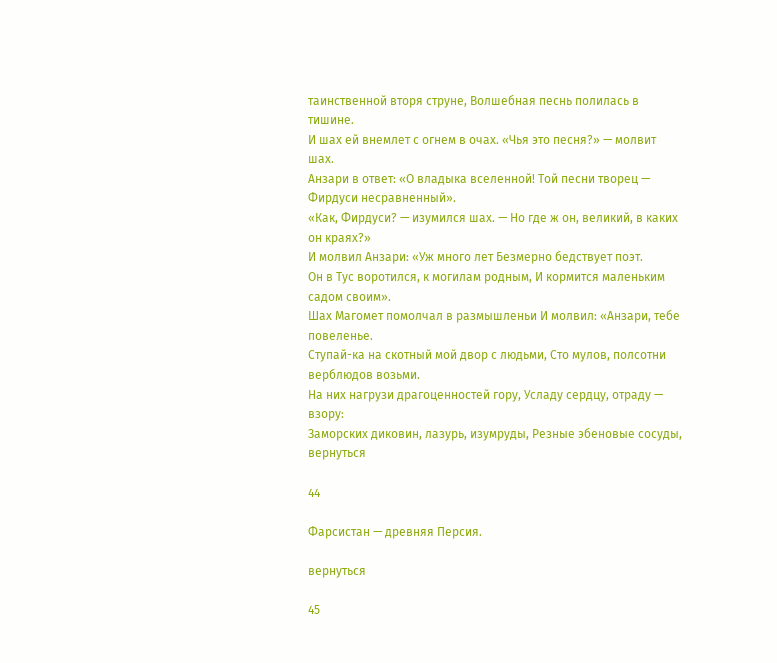таинственной вторя струне, Волшебная песнь полилась в тишине.
И шах ей внемлет с огнем в очах. «Чья это песня?» — молвит шах.
Анзари в ответ: «О владыка вселенной! Той песни творец — Фирдуси несравненный».
«Как, Фирдуси? — изумился шах. — Но где ж он, великий, в каких он краях?»
И молвил Анзари: «Уж много лет Безмерно бедствует поэт.
Он в Тус воротился, к могилам родным, И кормится маленьким садом своим».
Шах Магомет помолчал в размышленьи И молвил: «Анзари, тебе повеленье.
Ступай-ка на скотный мой двор с людьми, Сто мулов, полсотни верблюдов возьми.
На них нагрузи драгоценностей гору, Усладу сердцу, отраду — взору:
Заморских диковин, лазурь, изумруды, Резные эбеновые сосуды,
вернуться

44

Фарсистан — древняя Персия.

вернуться

45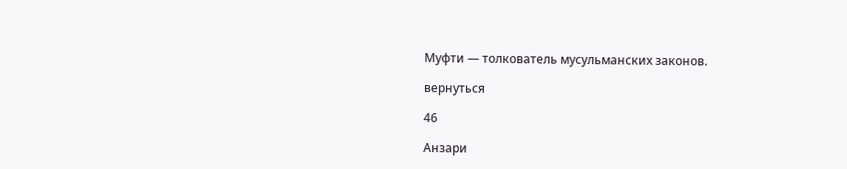Муфти — толкователь мусульманских законов.

вернуться

46

Анзари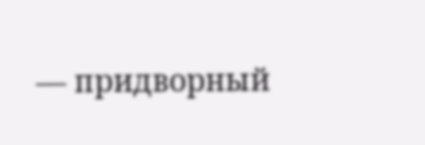— придворный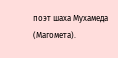поэт шаха Мухамеда (Магомета).